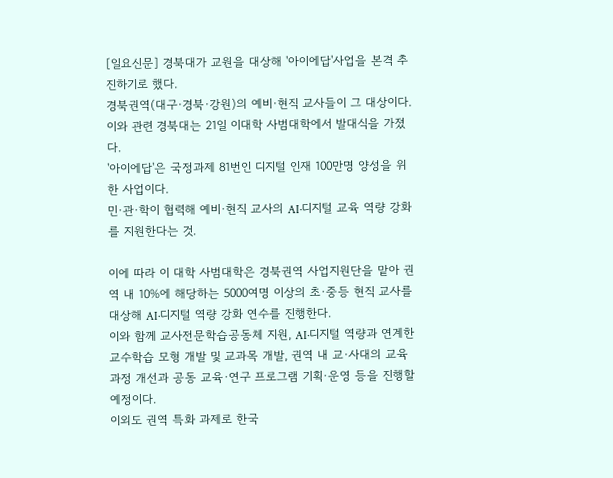[일요신문] 경북대가 교원을 대상해 '아이에답'사업을 본격 추진하기로 했다.
경북권역(대구·경북·강원)의 예비·현직 교사들이 그 대상이다. 이와 관련 경북대는 21일 이대학 사범대학에서 발대식을 가졌다.
'아이에답'은 국정과제 81번인 디지털 인재 100만명 양성을 위한 사업이다.
민·관·학이 협력해 예비·현직 교사의 AI·디지털 교육 역량 강화를 지원한다는 것.

이에 따라 이 대학 사범대학은 경북권역 사업지원단을 맡아 권역 내 10%에 해당하는 5000여명 이상의 초·중등 현직 교사를 대상해 AI·디지털 역량 강화 연수를 진행한다.
이와 함께 교사전문학습공동체 지원, AI·디지털 역량과 연계한 교수학습 모형 개발 및 교과목 개발, 권역 내 교·사대의 교육과정 개선과 공동 교육·연구 프로그램 기획·운영 등을 진행할 예정이다.
이외도 권역 특화 과제로 한국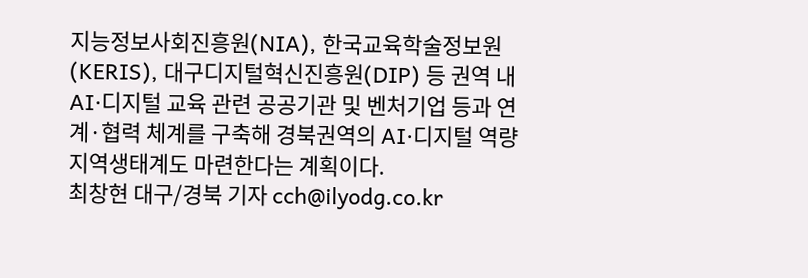지능정보사회진흥원(NIA), 한국교육학술정보원(KERIS), 대구디지털혁신진흥원(DIP) 등 권역 내 AI·디지털 교육 관련 공공기관 및 벤처기업 등과 연계·협력 체계를 구축해 경북권역의 AI·디지털 역량 지역생태계도 마련한다는 계획이다.
최창현 대구/경북 기자 cch@ilyodg.co.kr